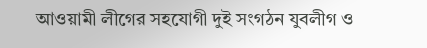আওয়ামী লীগের সহযোগী দুই সংগঠন যুবলীগ ও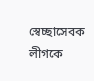স্বেচ্ছাসেবক লীগকে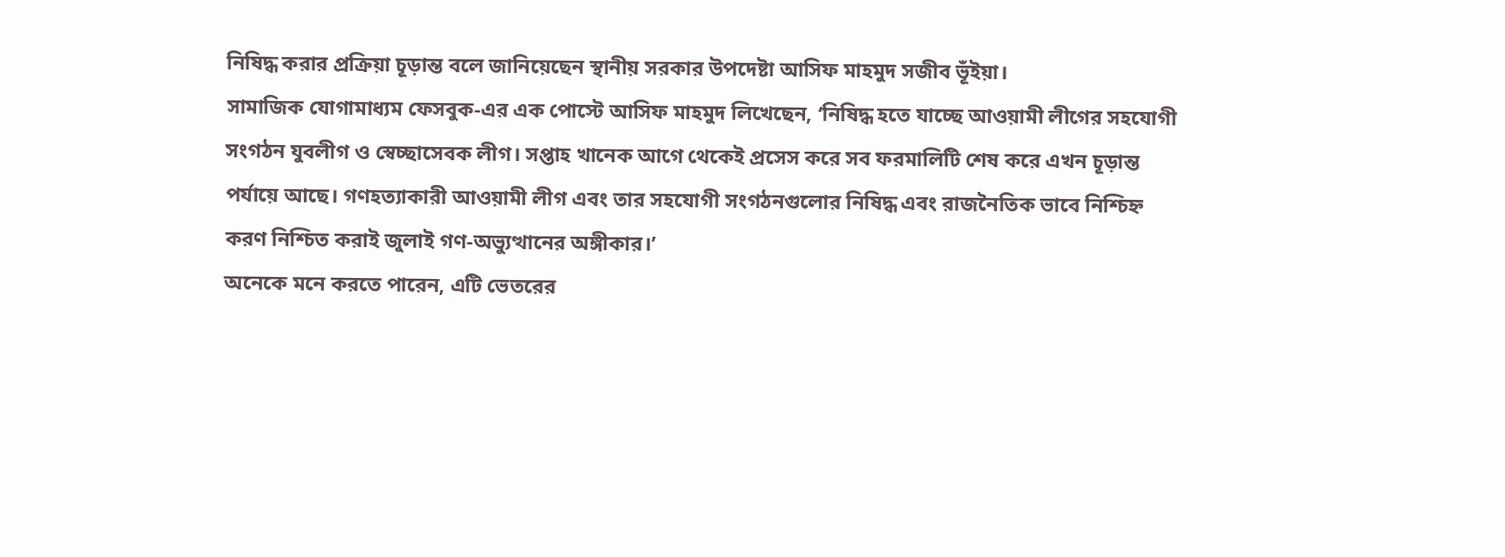নিষিদ্ধ করার প্রক্রিয়া চূড়ান্ত বলে জানিয়েছেন স্থানীয় সরকার উপদেষ্টা আসিফ মাহমুদ সজীব ভূঁইয়া।
সামাজিক যোগামাধ্যম ফেসবুক-এর এক পোস্টে আসিফ মাহমুদ লিখেছেন, ‘নিষিদ্ধ হতে যাচ্ছে আওয়ামী লীগের সহযোগী সংগঠন যুবলীগ ও স্বেচ্ছাসেবক লীগ। সপ্তাহ খানেক আগে থেকেই প্রসেস করে সব ফরমালিটি শেষ করে এখন চূড়ান্ত পর্যায়ে আছে। গণহত্যাকারী আওয়ামী লীগ এবং তার সহযোগী সংগঠনগুলোর নিষিদ্ধ এবং রাজনৈতিক ভাবে নিশ্চিহ্ন করণ নিশ্চিত করাই জুলাই গণ-অভ্যুত্থানের অঙ্গীকার।’
অনেকে মনে করতে পারেন, এটি ভেতরের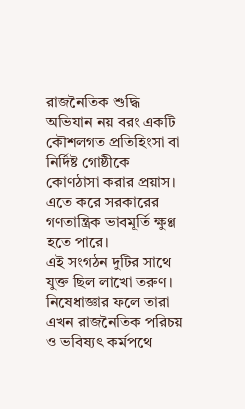রাজনৈতিক শুদ্ধি অভিযান নয় বরং একটি কৌশলগত প্রতিহিংসা বা নির্দিষ্ট গোষ্ঠীকে কোণঠাসা করার প্রয়াস। এতে করে সরকারের গণতান্ত্রিক ভাবমূর্তি ক্ষুণ্ণ হতে পারে।
এই সংগঠন দুটির সাথে যুক্ত ছিল লাখো তরুণ। নিষেধাজ্ঞার ফলে তারা এখন রাজনৈতিক পরিচয় ও ভবিষ্যৎ কর্মপথে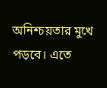অনিশ্চয়তার মুখে পড়বে। এতে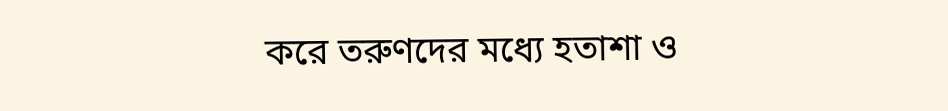করে তরুণদের মধ্যে হতাশা ও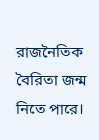রাজনৈতিক বৈরিতা জন্ম নিতে পারে।